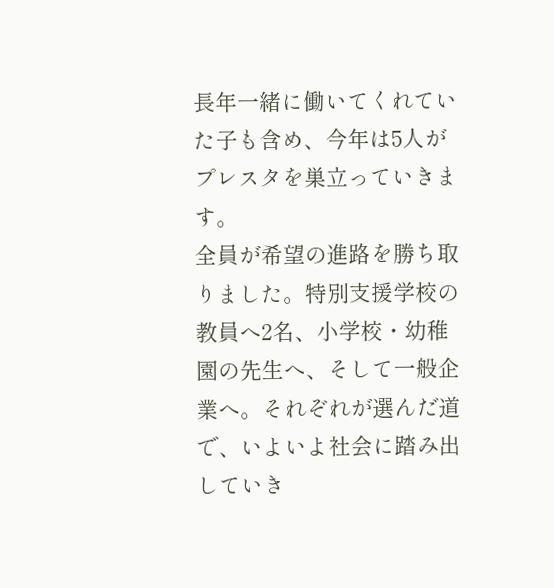長年一緒に働いてくれていた子も含め、今年は5人がプレスタを巣立っていきます。
全員が希望の進路を勝ち取りました。特別支援学校の教員へ2名、小学校・幼稚園の先生へ、そして一般企業へ。それぞれが選んだ道で、いよいよ社会に踏み出していき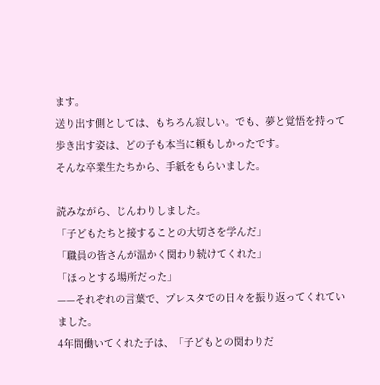ます。
送り出す側としては、もちろん寂しい。でも、夢と覚悟を持って歩き出す姿は、どの子も本当に頼もしかったです。
そんな卒業生たちから、手紙をもらいました。

読みながら、じんわりしました。
「子どもたちと接することの大切さを学んだ」
「職員の皆さんが温かく関わり続けてくれた」
「ほっとする場所だった」
——それぞれの言葉で、プレスタでの日々を振り返ってくれていました。
4年間働いてくれた子は、「子どもとの関わりだ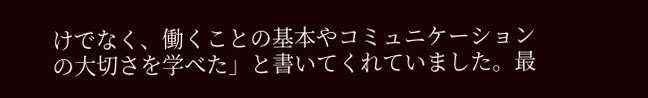けでなく、働くことの基本やコミュニケーションの大切さを学べた」と書いてくれていました。最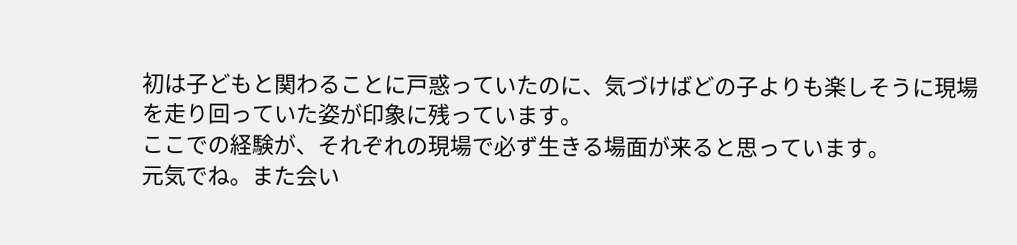初は子どもと関わることに戸惑っていたのに、気づけばどの子よりも楽しそうに現場を走り回っていた姿が印象に残っています。
ここでの経験が、それぞれの現場で必ず生きる場面が来ると思っています。
元気でね。また会い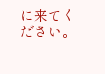に来てください。